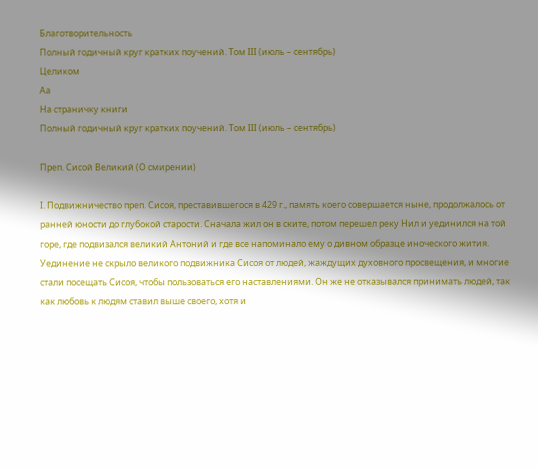Благотворительность
Полный годичный круг кратких поучений. Том III (июль – сентябрь)
Целиком
Aa
На страничку книги
Полный годичный круг кратких поучений. Том III (июль – сентябрь)

Преп. Сисой Великий (О смирении)

I. Подвижничество преп. Сисоя, преставившегося в 429 г., память коего совершается ныне, продолжалось от ранней юности до глубокой старости. Сначала жил он в ските, потом перешел реку Нил и уединился на той горе, где подвизался великий Антоний и где все напоминало ему о дивном образце иноческого жития. Уединение не скрыло великого подвижника Сисоя от людей, жаждущих духовного просвещения, и многие стали посещать Сисоя, чтобы пользоваться его наставлениями. Он же не отказывался принимать людей, так как любовь к людям ставил выше своего, хотя и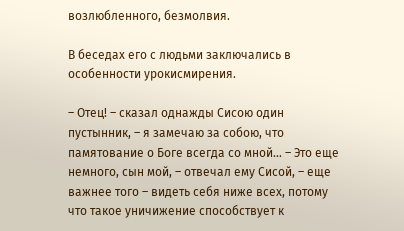возлюбленного, безмолвия.

В беседах его с людьми заключались в особенности урокисмирения.

– Отец! – сказал однажды Сисою один пустынник, – я замечаю за собою, что памятование о Боге всегда со мной… – Это еще немного, сын мой, – отвечал ему Сисой, – еще важнее того – видеть себя ниже всех, потому что такое уничижение способствует к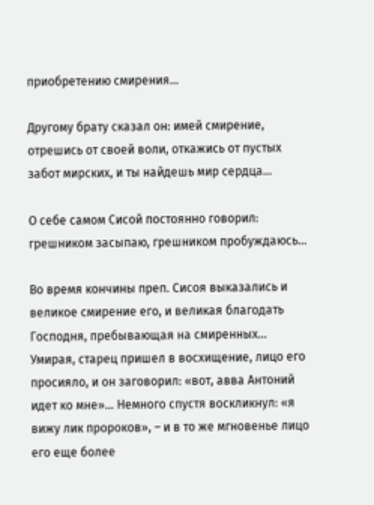приобретению смирения…

Другому брату сказал он: имей смирение, отрешись от своей воли, откажись от пустых забот мирских, и ты найдешь мир сердца…

О себе самом Сисой постоянно говорил: грешником засыпаю, грешником пробуждаюсь…

Во время кончины преп. Сисоя выказались и великое смирение его, и великая благодать Господня, пребывающая на смиренных… Умирая, старец пришел в восхищение, лицо его просияло, и он заговорил: «вот, авва Антоний идет ко мне»… Немного спустя воскликнул: «я вижу лик пророков», – и в то же мгновенье лицо его еще более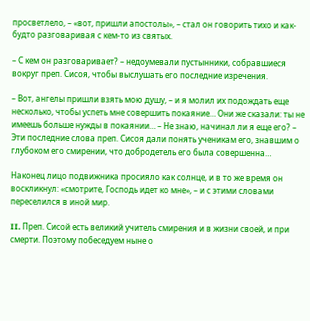просветлело, – «вот, пришли апостолы», – стал он говорить тихо и как-будто разговаривая с кем-то из святых.

– С кем он разговаривает? – недоумевали пустынники, собравшиеся вокруг преп. Сисоя, чтобы выслушать его последние изречения.

– Вот, ангелы пришли взять мою душу, – и я молил их подождать еще несколько, чтобы успеть мне совершить покаяние… Они же сказали: ты не имеешь больше нужды в покаянии… – Не знаю, начинал ли я еще его? – Эти последние слова преп. Сисоя дали понять ученикам его, знавшим о глубоком его смирении, что добродетель его была совершенна…

Наконец лицо подвижника просияло как солнце, и в то же время он воскликнул: «смотрите, Господь идет ко мне», – и с этими словами переселился в иной мир.

II. Преп. Сисой есть великий учитель смирения и в жизни своей, и при смерти. Поэтому побеседуем ныне о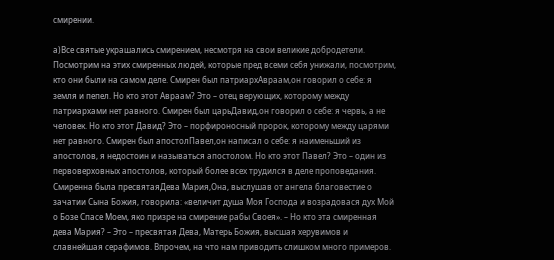смирении.

а)Все святые украшались смирением, несмотря на свои великие добродетели. Посмотрим на этих смиренных людей, которые пред всеми себя унижали, посмотрим, кто они были на самом деле. Смирен был патриархАвраам,он говорил о себе: я земля и пепел. Но кто этот Авраам? Это – отец верующих, которому между патриархами нет равного. Смирен был царьДавид,он говорил о себе: я червь, а не человек. Но кто этот Давид? Это – порфироносный пророк, которому между царями нет равного. Смирен был апостолПавел,он написал о себе: я наименьший из апостолов, я недостоин и называться апостолом. Но кто этот Павел? Это – один из первоверховных апостолов, который более всех трудился в деле проповедания. Смиренна была пресвятаяДева Мария,Она, выслушав от ангела благовестие о зачатии Сына Божия, говорила: «величит душа Моя Господа и возрадовася дух Мой о Бозе Спасе Моем, яко призре на смирение рабы Своея». – Но кто эта смиренная дева Мария? – Это – пресвятая Дева, Матерь Божия, высшая херувимов и славнейшая серафимов. Впрочем, на что нам приводить слишком много примеров.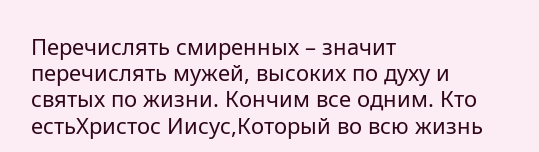Перечислять смиренных – значит перечислять мужей, высоких по духу и святых по жизни. Кончим все одним. Кто естьХристос Иисус,Который во всю жизнь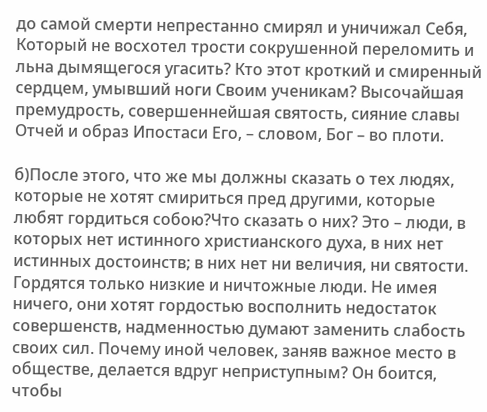до самой смерти непрестанно смирял и уничижал Себя, Который не восхотел трости сокрушенной переломить и льна дымящегося угасить? Кто этот кроткий и смиренный сердцем, умывший ноги Своим ученикам? Высочайшая премудрость, совершеннейшая святость, сияние славы Отчей и образ Ипостаси Его, – словом, Бог – во плоти.

б)После этого, что же мы должны сказать о тех людях, которые не хотят смириться пред другими, которые любят гордиться собою?Что сказать о них? Это – люди, в которых нет истинного христианского духа, в них нет истинных достоинств; в них нет ни величия, ни святости. Гордятся только низкие и ничтожные люди. Не имея ничего, они хотят гордостью восполнить недостаток совершенств, надменностью думают заменить слабость своих сил. Почему иной человек, заняв важное место в обществе, делается вдруг неприступным? Он боится, чтобы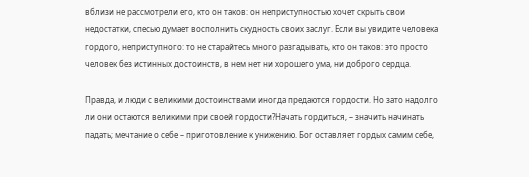вблизи не рассмотрели его, кто он таков: он неприступностью хочет скрыть свои недостатки, спесью думает восполнить скудность своих заслуг. Если вы увидите человека гордого, неприступного: то не старайтесь много разгадывать, кто он таков: это просто человек без истинных достоинств, в нем нет ни хорошего ума, ни доброго сердца.

Правда, и люди с великими достоинствами иногда предаются гордости. Но зато надолго ли они остаются великими при своей гордости?Начать гордиться, – значить начинать падать; мечтание о себе – приготовление к унижению. Бог оставляет гордых самим себе,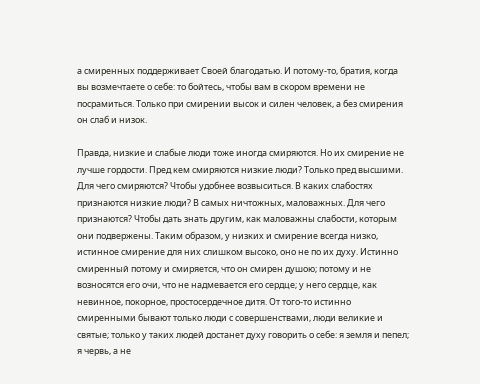а смиренных поддерживает Своей благодатью. И потому-то, братия, когда вы возмечтаете о себе: то бойтесь, чтобы вам в скором времени не посрамиться. Только при смирении высок и силен человек, а без смирения он слаб и низок.

Правда, низкие и слабые люди тоже иногда смиряются. Но их смирение не лучше гордости. Пред кем смиряются низкие люди? Только пред высшими. Для чего смиряются? Чтобы удобнее возвыситься. В каких слабостях признаются низкие люди? В самых ничтожных, маловажных. Для чего признаются? Чтобы дать знать другим, как маловажны слабости, которым они подвержены. Таким образом, у низких и смирение всегда низко, истинное смирение для них слишком высоко, оно не по их духу. Истинно смиренный потому и смиряется, что он смирен душою; потому и не возносятся его очи, что не надмевается его сердце; у него сердце, как невинное, покорное, простосердечное дитя. От того-то истинно смиренными бывают только люди с совершенствами, люди великие и святые; только у таких людей достанет духу говорить о себе: я земля и пепел; я червь, а не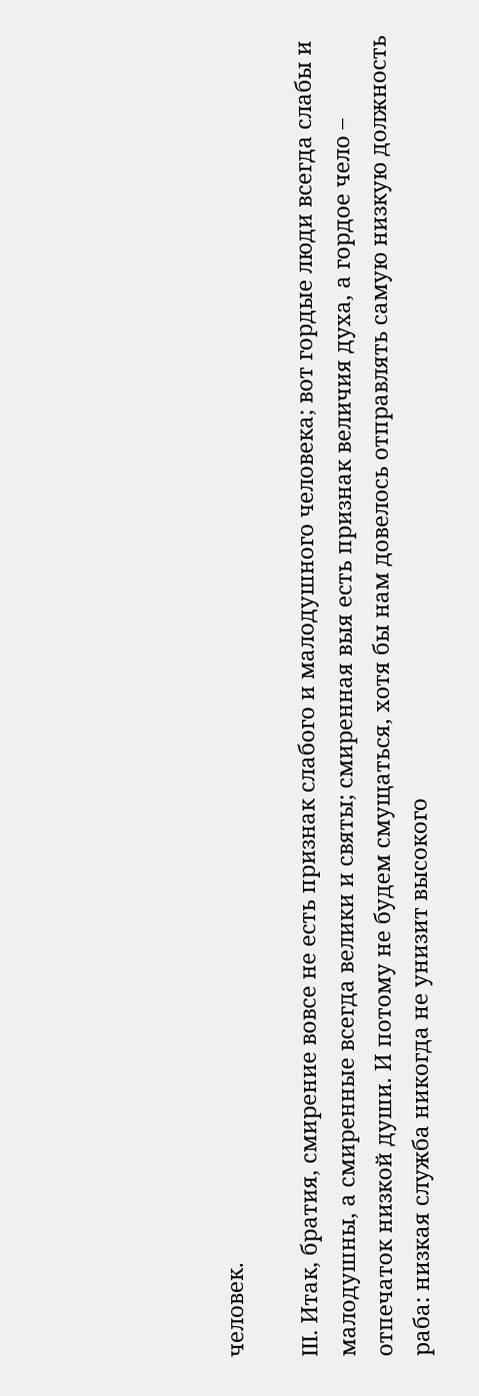человек.

III. Итак, братия, смирение вовсе не есть признак слабого и малодушного человека; вот гордые люди всегда слабы и малодушны, а смиренные всегда велики и святы; смиренная выя есть признак величия духа, а гордое чело – отпечаток низкой души. И потому не будем смущаться, хотя бы нам довелось отправлять самую низкую должность раба: низкая служба никогда не унизит высокого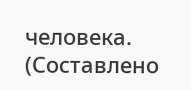человека. (Составлено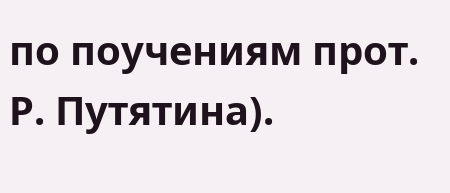по поучениям прот. Р. Путятина).